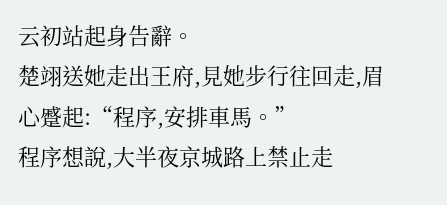云初站起身告辭。
楚翊送她走出王府,見她步行往回走,眉心蹙起:“程序,安排車馬。”
程序想說,大半夜京城路上禁止走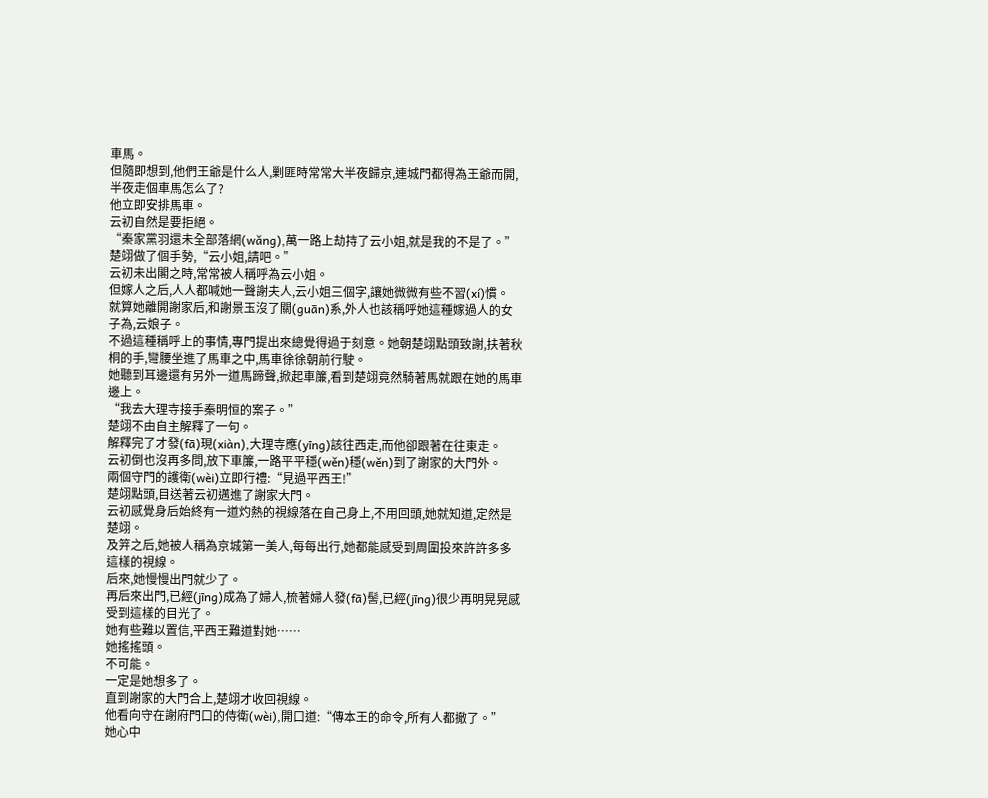車馬。
但隨即想到,他們王爺是什么人,剿匪時常常大半夜歸京,連城門都得為王爺而開,半夜走個車馬怎么了?
他立即安排馬車。
云初自然是要拒絕。
“秦家黨羽還未全部落網(wǎng),萬一路上劫持了云小姐,就是我的不是了。”楚翊做了個手勢,“云小姐,請吧。”
云初未出閣之時,常常被人稱呼為云小姐。
但嫁人之后,人人都喊她一聲謝夫人,云小姐三個字,讓她微微有些不習(xí)慣。
就算她離開謝家后,和謝景玉沒了關(guān)系,外人也該稱呼她這種嫁過人的女子為,云娘子。
不過這種稱呼上的事情,專門提出來總覺得過于刻意。她朝楚翊點頭致謝,扶著秋桐的手,彎腰坐進了馬車之中,馬車徐徐朝前行駛。
她聽到耳邊還有另外一道馬蹄聲,掀起車簾,看到楚翊竟然騎著馬就跟在她的馬車邊上。
“我去大理寺接手秦明恒的案子。”
楚翊不由自主解釋了一句。
解釋完了才發(fā)現(xiàn),大理寺應(yīng)該往西走,而他卻跟著在往東走。
云初倒也沒再多問,放下車簾,一路平平穩(wěn)穩(wěn)到了謝家的大門外。
兩個守門的護衛(wèi)立即行禮:“見過平西王!”
楚翊點頭,目送著云初邁進了謝家大門。
云初感覺身后始終有一道灼熱的視線落在自己身上,不用回頭,她就知道,定然是楚翊。
及笄之后,她被人稱為京城第一美人,每每出行,她都能感受到周圍投來許許多多這樣的視線。
后來,她慢慢出門就少了。
再后來出門,已經(jīng)成為了婦人,梳著婦人發(fā)髻,已經(jīng)很少再明晃晃感受到這樣的目光了。
她有些難以置信,平西王難道對她……
她搖搖頭。
不可能。
一定是她想多了。
直到謝家的大門合上,楚翊才收回視線。
他看向守在謝府門口的侍衛(wèi),開口道:“傳本王的命令,所有人都撤了。”
她心中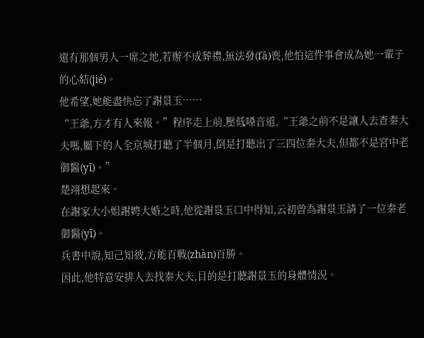還有那個男人一席之地,若辦不成葬禮,無法發(fā)喪,他怕這件事會成為她一輩子的心結(jié)。
他希望,她能盡快忘了謝景玉……
“王爺,方才有人來報。”程序走上前,壓低嗓音道,“王爺之前不是讓人去查秦大夫嗎,屬下的人全京城打聽了半個月,倒是打聽出了三四位秦大夫,但都不是宮中老御醫(yī)。”
楚翊想起來。
在謝家大小姐謝娉大婚之時,他從謝景玉口中得知,云初曾為謝景玉請了一位秦老御醫(yī)。
兵書中說,知己知彼,方能百戰(zhàn)百勝。
因此,他特意安排人去找秦大夫,目的是打聽謝景玉的身體情況。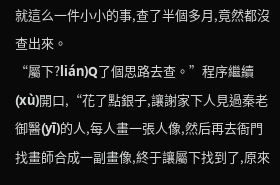就這么一件小小的事,查了半個多月,竟然都沒查出來。
“屬下?lián)Q了個思路去查。”程序繼續(xù)開口,“花了點銀子,讓謝家下人見過秦老御醫(yī)的人,每人畫一張人像,然后再去衙門找畫師合成一副畫像,終于讓屬下找到了,原來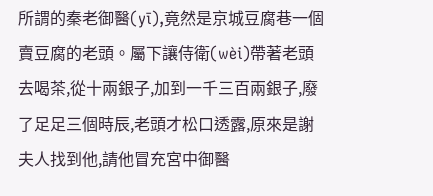所謂的秦老御醫(yī),竟然是京城豆腐巷一個賣豆腐的老頭。屬下讓侍衛(wèi)帶著老頭去喝茶,從十兩銀子,加到一千三百兩銀子,廢了足足三個時辰,老頭才松口透露,原來是謝夫人找到他,請他冒充宮中御醫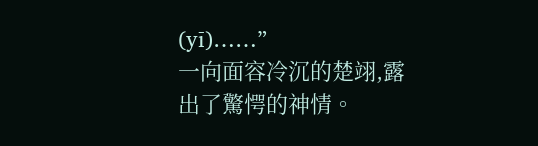(yī)……”
一向面容冷沉的楚翊,露出了驚愕的神情。